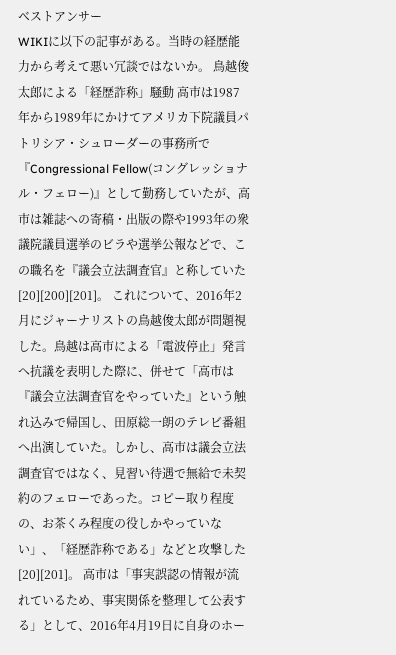ベストアンサー
WIKIに以下の記事がある。当時の経歴能力から考えて悪い冗談ではないか。 鳥越俊太郎による「経歴詐称」騒動 高市は1987年から1989年にかけてアメリカ下院議員パトリシア・シュローダーの事務所で『Congressional Fellow(コングレッショナル・フェロー)』として勤務していたが、高市は雑誌への寄稿・出版の際や1993年の衆議院議員選挙のビラや選挙公報などで、この職名を『議会立法調査官』と称していた[20][200][201]。 これについて、2016年2月にジャーナリストの鳥越俊太郎が問題視した。鳥越は高市による「電波停止」発言へ抗議を表明した際に、併せて「高市は『議会立法調査官をやっていた』という触れ込みで帰国し、田原総一朗のテレビ番組へ出演していた。しかし、高市は議会立法調査官ではなく、見習い待遇で無給で未契約のフェローであった。コピー取り程度の、お茶くみ程度の役しかやっていない」、「経歴詐称である」などと攻撃した[20][201]。 高市は「事実誤認の情報が流れているため、事実関係を整理して公表する」として、2016年4月19日に自身のホー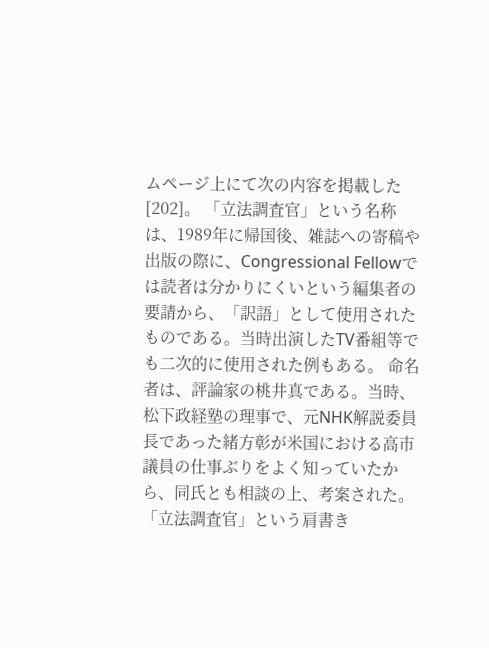ムページ上にて次の内容を掲載した[202]。 「立法調査官」という名称は、1989年に帰国後、雑誌への寄稿や出版の際に、Congressional Fellowでは読者は分かりにくいという編集者の要請から、「訳語」として使用されたものである。当時出演したTV番組等でも二次的に使用された例もある。 命名者は、評論家の桃井真である。当時、松下政経塾の理事で、元NHK解説委員長であった緒方彰が米国における高市議員の仕事ぶりをよく知っていたから、同氏とも相談の上、考案された。 「立法調査官」という肩書き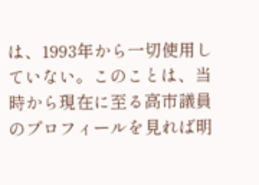は、1993年から一切使用していない。このことは、当時から現在に至る高市議員のプロフィールを見れば明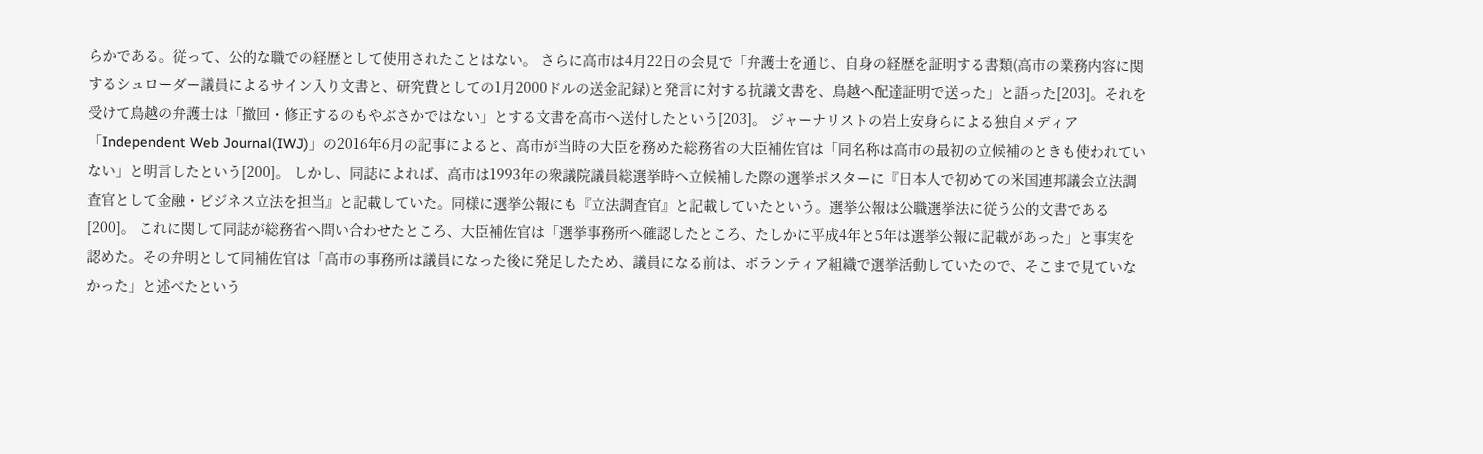らかである。従って、公的な職での経歴として使用されたことはない。 さらに高市は4月22日の会見で「弁護士を通じ、自身の経歴を証明する書類(高市の業務内容に関するシュローダー議員によるサイン入り文書と、研究費としての1月2000ドルの送金記録)と発言に対する抗議文書を、鳥越へ配達証明で送った」と語った[203]。それを受けて鳥越の弁護士は「撤回・修正するのもやぶさかではない」とする文書を高市へ送付したという[203]。 ジャーナリストの岩上安身らによる独自メディア「Independent Web Journal(IWJ)」の2016年6月の記事によると、高市が当時の大臣を務めた総務省の大臣補佐官は「同名称は高市の最初の立候補のときも使われていない」と明言したという[200]。 しかし、同誌によれば、高市は1993年の衆議院議員総選挙時へ立候補した際の選挙ポスターに『日本人で初めての米国連邦議会立法調査官として金融・ビジネス立法を担当』と記載していた。同様に選挙公報にも『立法調査官』と記載していたという。選挙公報は公職選挙法に従う公的文書である[200]。 これに関して同誌が総務省へ問い合わせたところ、大臣補佐官は「選挙事務所へ確認したところ、たしかに平成4年と5年は選挙公報に記載があった」と事実を認めた。その弁明として同補佐官は「高市の事務所は議員になった後に発足したため、議員になる前は、ボランティア組織で選挙活動していたので、そこまで見ていなかった」と述べたという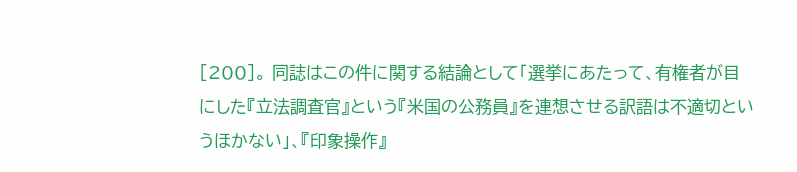[200]。 同誌はこの件に関する結論として「選挙にあたって、有権者が目にした『立法調査官』という『米国の公務員』を連想させる訳語は不適切というほかない」、『印象操作』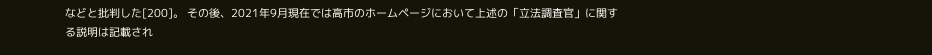などと批判した[200]。 その後、2021年9月現在では高市のホームページにおいて上述の「立法調査官」に関する説明は記載され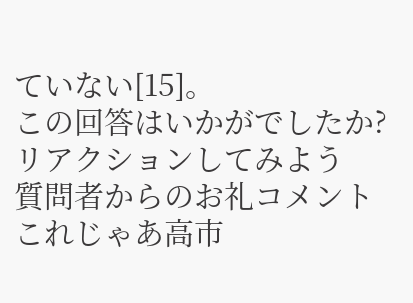ていない[15]。
この回答はいかがでしたか? リアクションしてみよう
質問者からのお礼コメント
これじゃあ高市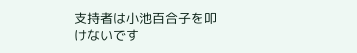支持者は小池百合子を叩けないです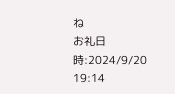ね
お礼日時:2024/9/20 19:14